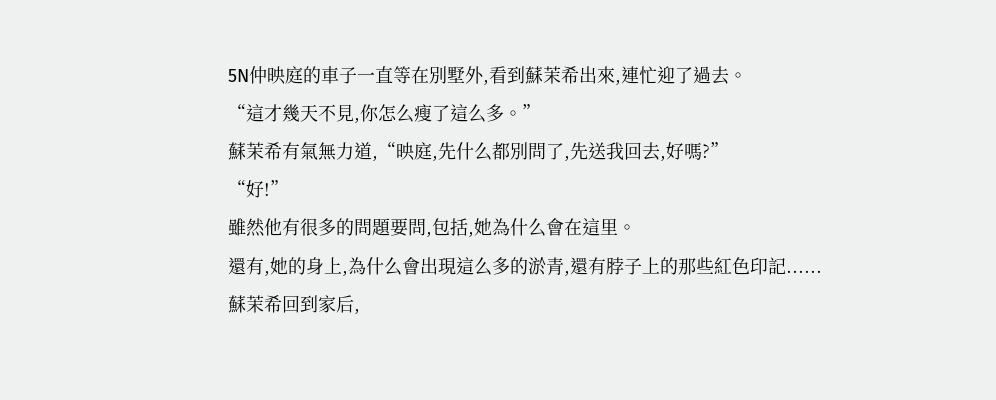5N仲映庭的車子一直等在別墅外,看到蘇茉希出來,連忙迎了過去。
“這才幾天不見,你怎么瘦了這么多。”
蘇茉希有氣無力道,“映庭,先什么都別問了,先送我回去,好嗎?”
“好!”
雖然他有很多的問題要問,包括,她為什么會在這里。
還有,她的身上,為什么會出現這么多的淤青,還有脖子上的那些紅色印記......
蘇茉希回到家后,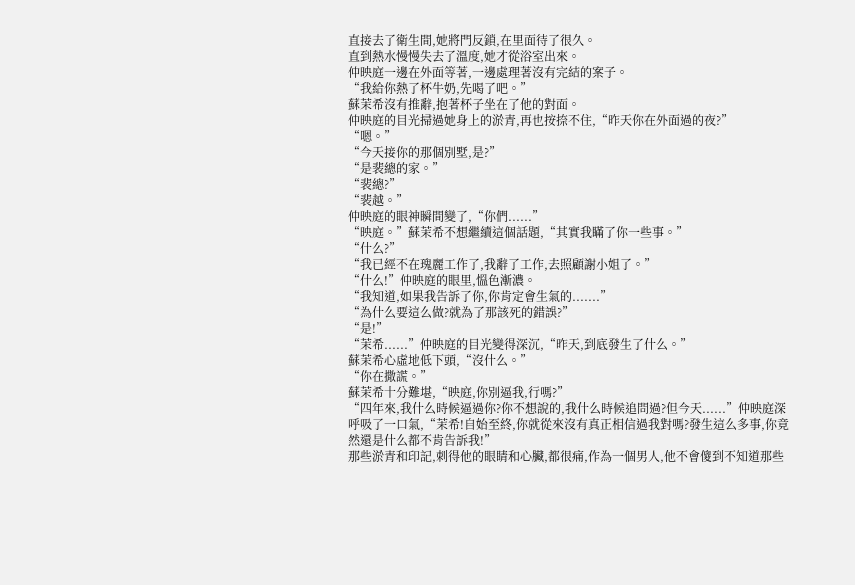直接去了衛生間,她將門反鎖,在里面待了很久。
直到熱水慢慢失去了溫度,她才從浴室出來。
仲映庭一邊在外面等著,一邊處理著沒有完結的案子。
“我給你熱了杯牛奶,先喝了吧。”
蘇茉希沒有推辭,抱著杯子坐在了他的對面。
仲映庭的目光掃過她身上的淤青,再也按捺不住,“昨天你在外面過的夜?”
“嗯。”
“今天接你的那個別墅,是?”
“是裴總的家。”
“裴總?”
“裴越。”
仲映庭的眼神瞬間變了,“你們......”
“映庭。”蘇茉希不想繼續這個話題,“其實我瞞了你一些事。”
“什么?”
“我已經不在瑰麗工作了,我辭了工作,去照顧謝小姐了。”
“什么!”仲映庭的眼里,慍色漸濃。
“我知道,如果我告訴了你,你肯定會生氣的.......”
“為什么要這么做?就為了那該死的錯誤?”
“是!”
“茉希......”仲映庭的目光變得深沉,“昨天,到底發生了什么。”
蘇茉希心虛地低下頭,“沒什么。”
“你在撒謊。”
蘇茉希十分難堪,“映庭,你別逼我,行嗎?”
“四年來,我什么時候逼過你?你不想說的,我什么時候追問過?但今天......”仲映庭深呼吸了一口氣,“茉希!自始至終,你就從來沒有真正相信過我對嗎?發生這么多事,你竟然還是什么都不肯告訴我!”
那些淤青和印記,刺得他的眼睛和心臟,都很痛,作為一個男人,他不會傻到不知道那些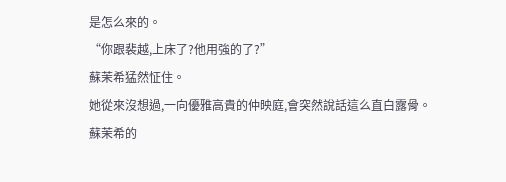是怎么來的。
“你跟裴越,上床了?他用強的了?”
蘇茉希猛然怔住。
她從來沒想過,一向優雅高貴的仲映庭,會突然說話這么直白露骨。
蘇茉希的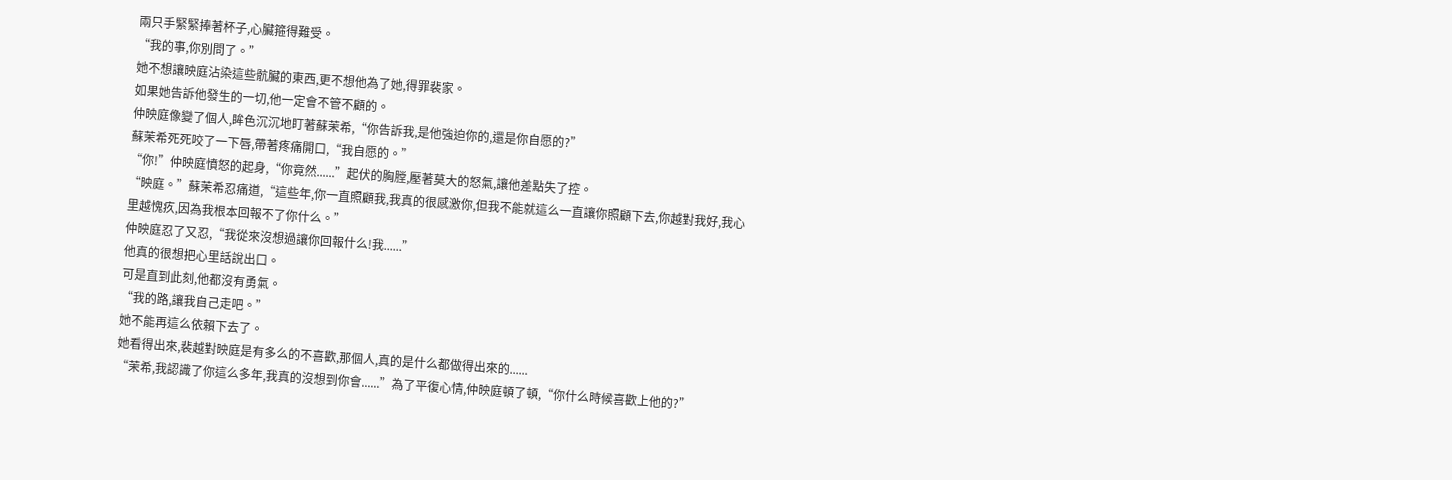兩只手緊緊捧著杯子,心臟箍得難受。
“我的事,你別問了。”
她不想讓映庭沾染這些骯臟的東西,更不想他為了她,得罪裴家。
如果她告訴他發生的一切,他一定會不管不顧的。
仲映庭像變了個人,眸色沉沉地盯著蘇茉希,“你告訴我,是他強迫你的,還是你自愿的?”
蘇茉希死死咬了一下唇,帶著疼痛開口,“我自愿的。”
“你!”仲映庭憤怒的起身,“你竟然......”起伏的胸膛,壓著莫大的怒氣,讓他差點失了控。
“映庭。”蘇茉希忍痛道,“這些年,你一直照顧我,我真的很感激你,但我不能就這么一直讓你照顧下去,你越對我好,我心里越愧疚,因為我根本回報不了你什么。”
仲映庭忍了又忍,“我從來沒想過讓你回報什么!我......”
他真的很想把心里話說出口。
可是直到此刻,他都沒有勇氣。
“我的路,讓我自己走吧。”
她不能再這么依賴下去了。
她看得出來,裴越對映庭是有多么的不喜歡,那個人,真的是什么都做得出來的......
“茉希,我認識了你這么多年,我真的沒想到你會......”為了平復心情,仲映庭頓了頓,“你什么時候喜歡上他的?”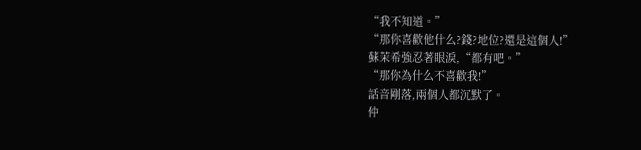“我不知道。”
“那你喜歡他什么?錢?地位?還是這個人!”
蘇茉希強忍著眼淚,“都有吧。”
“那你為什么不喜歡我!”
話音剛落,兩個人都沉默了。
仲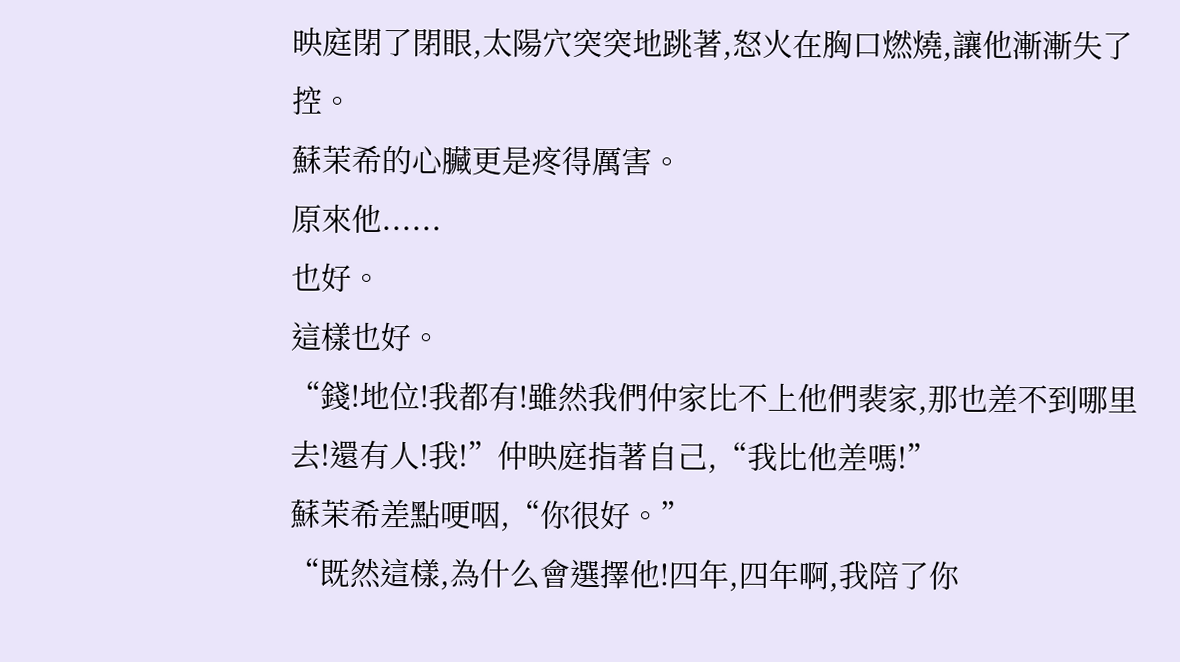映庭閉了閉眼,太陽穴突突地跳著,怒火在胸口燃燒,讓他漸漸失了控。
蘇茉希的心臟更是疼得厲害。
原來他......
也好。
這樣也好。
“錢!地位!我都有!雖然我們仲家比不上他們裴家,那也差不到哪里去!還有人!我!”仲映庭指著自己,“我比他差嗎!”
蘇茉希差點哽咽,“你很好。”
“既然這樣,為什么會選擇他!四年,四年啊,我陪了你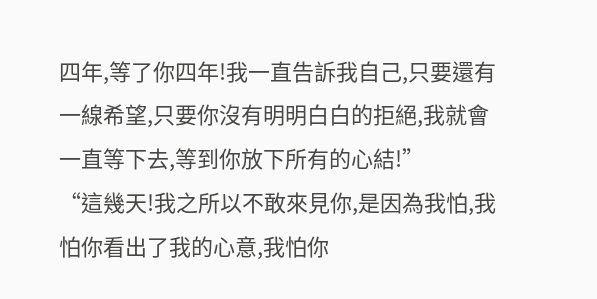四年,等了你四年!我一直告訴我自己,只要還有一線希望,只要你沒有明明白白的拒絕,我就會一直等下去,等到你放下所有的心結!”
“這幾天!我之所以不敢來見你,是因為我怕,我怕你看出了我的心意,我怕你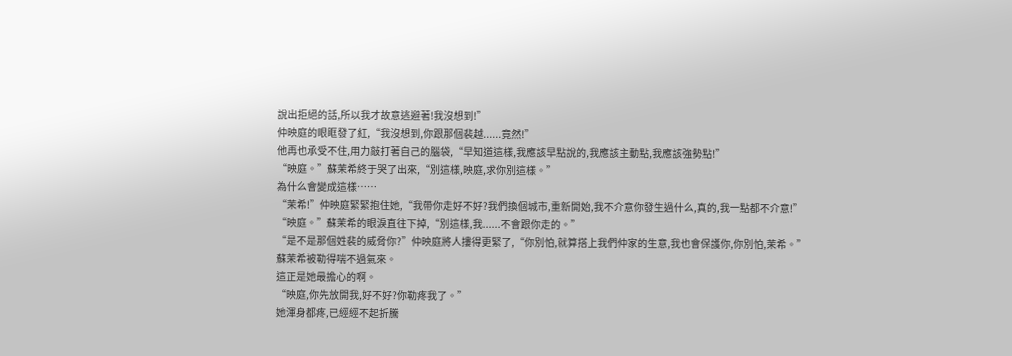說出拒絕的話,所以我才故意逃避著!我沒想到!”
仲映庭的眼眶發了紅,“我沒想到,你跟那個裴越......竟然!”
他再也承受不住,用力敲打著自己的腦袋,“早知道這樣,我應該早點說的,我應該主動點,我應該強勢點!”
“映庭。”蘇茉希終于哭了出來,“別這樣,映庭,求你別這樣。”
為什么會變成這樣……
“茉希!”仲映庭緊緊抱住她,“我帶你走好不好?我們換個城市,重新開始,我不介意你發生過什么,真的,我一點都不介意!”
“映庭。”蘇茉希的眼淚直往下掉,“別這樣,我......不會跟你走的。”
“是不是那個姓裴的威脅你?”仲映庭將人摟得更緊了,“你別怕,就算搭上我們仲家的生意,我也會保護你,你別怕,茉希。”
蘇茉希被勒得喘不過氣來。
這正是她最擔心的啊。
“映庭,你先放開我,好不好?你勒疼我了。”
她渾身都疼,已經經不起折騰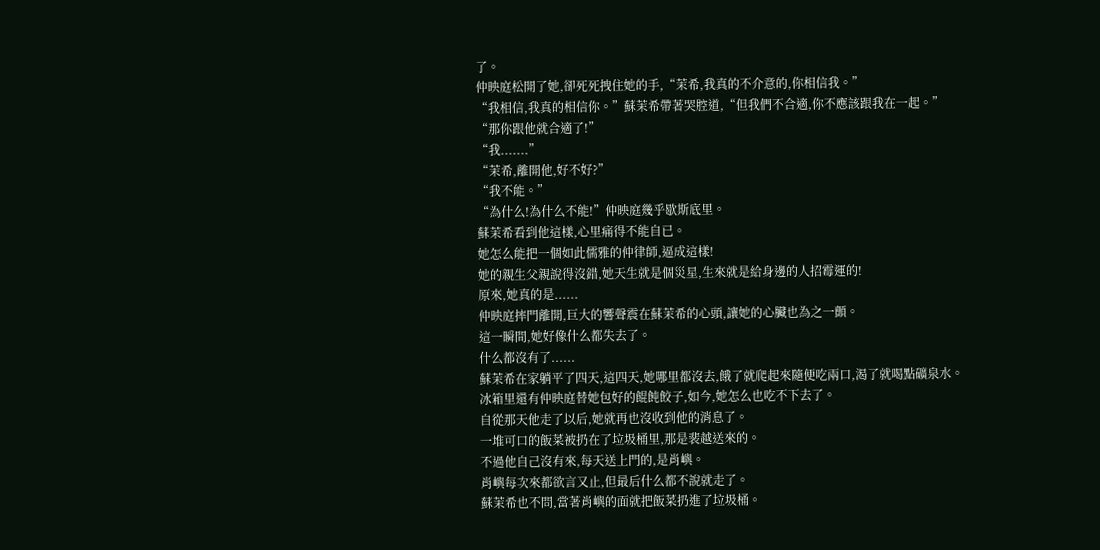了。
仲映庭松開了她,卻死死拽住她的手,“茉希,我真的不介意的,你相信我。”
“我相信,我真的相信你。”蘇茉希帶著哭腔道,“但我們不合適,你不應該跟我在一起。”
“那你跟他就合適了!”
“我.......”
“茉希,離開他,好不好?”
“我不能。”
“為什么!為什么不能!”仲映庭幾乎歇斯底里。
蘇茉希看到他這樣,心里痛得不能自已。
她怎么能把一個如此儒雅的仲律師,逼成這樣!
她的親生父親說得沒錯,她天生就是個災星,生來就是給身邊的人招霉運的!
原來,她真的是......
仲映庭摔門離開,巨大的響聲震在蘇茉希的心頭,讓她的心臟也為之一顫。
這一瞬間,她好像什么都失去了。
什么都沒有了......
蘇茉希在家躺平了四天,這四天,她哪里都沒去,餓了就爬起來隨便吃兩口,渴了就喝點礦泉水。
冰箱里還有仲映庭替她包好的餛飩餃子,如今,她怎么也吃不下去了。
自從那天他走了以后,她就再也沒收到他的消息了。
一堆可口的飯菜被扔在了垃圾桶里,那是裴越送來的。
不過他自己沒有來,每天送上門的,是肖嶼。
肖嶼每次來都欲言又止,但最后什么都不說就走了。
蘇茉希也不問,當著肖嶼的面就把飯菜扔進了垃圾桶。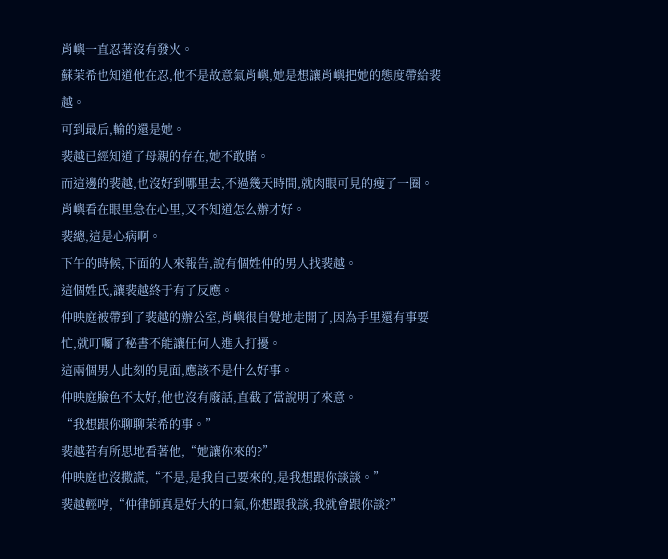肖嶼一直忍著沒有發火。
蘇茉希也知道他在忍,他不是故意氣肖嶼,她是想讓肖嶼把她的態度帶給裴越。
可到最后,輸的還是她。
裴越已經知道了母親的存在,她不敢賭。
而這邊的裴越,也沒好到哪里去,不過幾天時間,就肉眼可見的瘦了一圈。
肖嶼看在眼里急在心里,又不知道怎么辦才好。
裴總,這是心病啊。
下午的時候,下面的人來報告,說有個姓仲的男人找裴越。
這個姓氏,讓裴越終于有了反應。
仲映庭被帶到了裴越的辦公室,肖嶼很自覺地走開了,因為手里還有事要忙,就叮囑了秘書不能讓任何人進入打擾。
這兩個男人此刻的見面,應該不是什么好事。
仲映庭臉色不太好,他也沒有廢話,直截了當說明了來意。
“我想跟你聊聊茉希的事。”
裴越若有所思地看著他,“她讓你來的?”
仲映庭也沒撒謊,“不是,是我自己要來的,是我想跟你談談。”
裴越輕哼,“仲律師真是好大的口氣,你想跟我談,我就會跟你談?”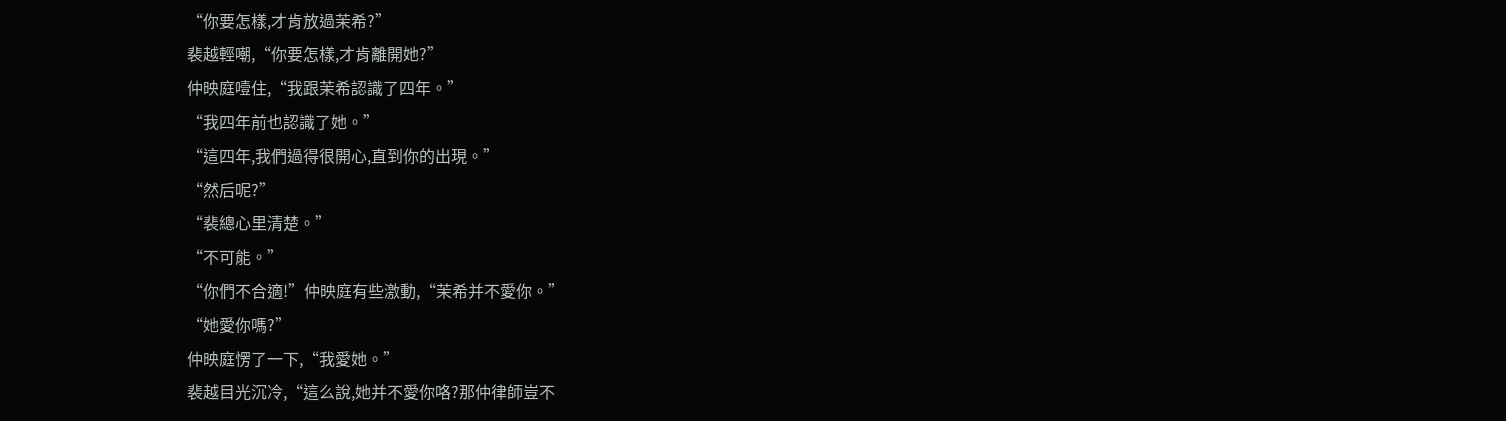“你要怎樣,才肯放過茉希?”
裴越輕嘲,“你要怎樣,才肯離開她?”
仲映庭噎住,“我跟茉希認識了四年。”
“我四年前也認識了她。”
“這四年,我們過得很開心,直到你的出現。”
“然后呢?”
“裴總心里清楚。”
“不可能。”
“你們不合適!”仲映庭有些激動,“茉希并不愛你。”
“她愛你嗎?”
仲映庭愣了一下,“我愛她。”
裴越目光沉冷,“這么說,她并不愛你咯?那仲律師豈不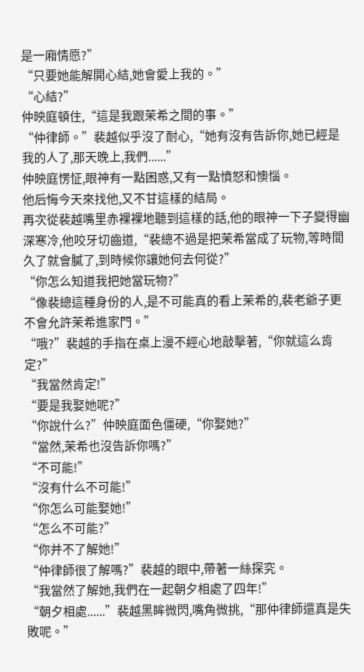是一廂情愿?”
“只要她能解開心結,她會愛上我的。”
“心結?”
仲映庭頓住,“這是我跟茉希之間的事。”
“仲律師。”裴越似乎沒了耐心,“她有沒有告訴你,她已經是我的人了,那天晚上,我們......”
仲映庭愣怔,眼神有一點困惑,又有一點憤怒和懊惱。
他后悔今天來找他,又不甘這樣的結局。
再次從裴越嘴里赤裸裸地聽到這樣的話,他的眼神一下子變得幽深寒冷,他咬牙切齒道,“裴總不過是把茉希當成了玩物,等時間久了就會膩了,到時候你讓她何去何從?”
“你怎么知道我把她當玩物?”
“像裴總這種身份的人,是不可能真的看上茉希的,裴老爺子更不會允許茉希進家門。”
“哦?”裴越的手指在桌上漫不經心地敲擊著,“你就這么肯定?”
“我當然肯定!”
“要是我娶她呢?”
“你說什么?”仲映庭面色僵硬,“你娶她?”
“當然,茉希也沒告訴你嗎?”
“不可能!”
“沒有什么不可能!”
“你怎么可能娶她!”
“怎么不可能?”
“你并不了解她!”
“仲律師很了解嗎?”裴越的眼中,帶著一絲探究。
“我當然了解她,我們在一起朝夕相處了四年!”
“朝夕相處......”裴越黑眸微閃,嘴角微挑,“那仲律師還真是失敗呢。”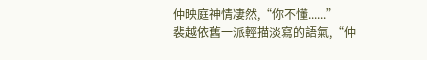仲映庭神情凄然,“你不懂......”
裴越依舊一派輕描淡寫的語氣,“仲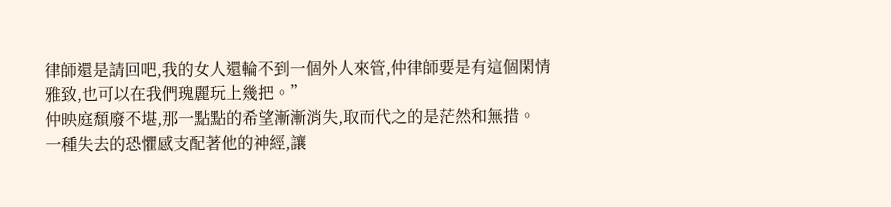律師還是請回吧,我的女人還輪不到一個外人來管,仲律師要是有這個閑情雅致,也可以在我們瑰麗玩上幾把。”
仲映庭頹廢不堪,那一點點的希望漸漸消失,取而代之的是茫然和無措。
一種失去的恐懼感支配著他的神經,讓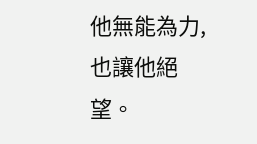他無能為力,也讓他絕望。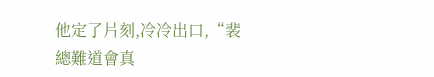他定了片刻,冷冷出口,“裴總難道會真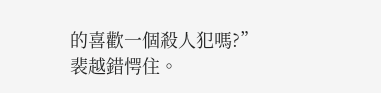的喜歡一個殺人犯嗎?”
裴越錯愕住。